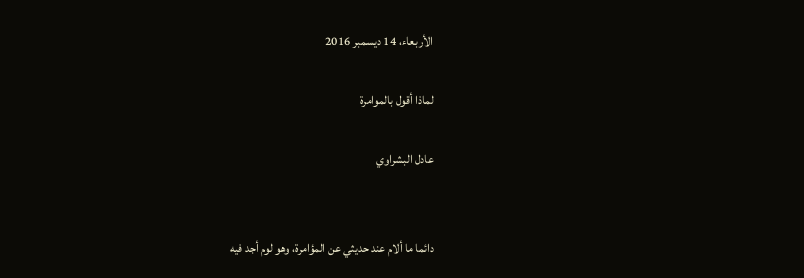الأربعاء، 14 ديسمبر 2016

لماذا أقول بالموامرة

عادل البشراوي


دائما ما ألام عند حديثي عن المؤامرة، وهو لوم أجد فيه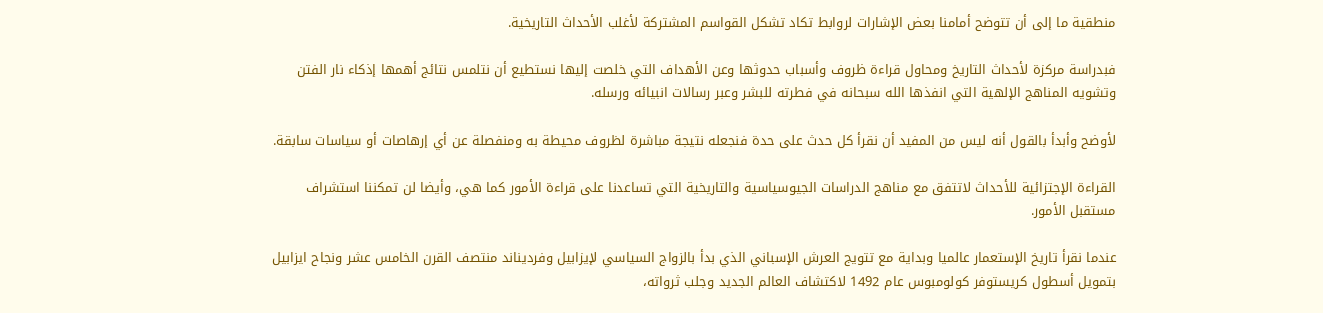منطقية ما إلى أن تتوضح أمامنا بعض الإشارات لروابط تكاد تشكل القواسم المشتركة لأغلب الأحداث التاريخية.

فبدراسة مركزة لأحداث التاريخ ومحاول قراءة ظروف وأسباب حدوثها وعن الأهداف التي خلصت إليها نستطيع أن نتلمس نتائج أهمها إذكاء نار الفتن وتشويه المناهج الإلهية التي انفذها الله سبحانه في فطرته للبشر وعبر رسالات انبيائه ورسله.

لأوضح وأبدأ بالقول أنه ليس من المفيد أن نقرأ كل حدث على حدة فنجعله نتيجة مباشرة لظروف محيطة به ومنفصلة عن أي إرهاصات أو سياسات سابقة.

القراءة الإجتزائية للأحداث لاتتفق مع مناهج الدراسات الجيوسياسية والتاريخية التي تساعدنا على قراءة الأمور كما هي، وأيضا لن تمكننا استشراف مستقبل الأمور.

عندما نقرأ تاريخ الإستعمار عالميا وبداية مع تتويج العرش الإسباني الذي بدأ بالزواج السياسي لإيزابيل وفرديناند منتصف القرن الخامس عشر ونجاح ايزابيل بتمويل أسطول كريستوفر كولومبوس عام 1492 لاكتشاف العالم الجديد وجلب ثرواته،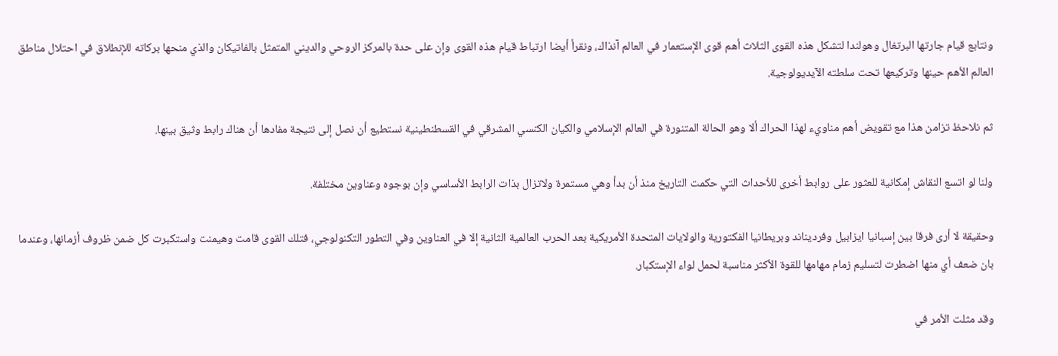ونتابع قيام جارتها البرتغال وهولندا لتشكل هذه القوى الثلاث أهم قوى الإستعمار في العالم آنذاك، ونقرأ أيضا ارتباط قيام هذه القوى وإن على حدة بالمركز الروحي والديني المتمثل بالفاتيكان والذي منحها بركاته للإنطلاق في احتلال مناطق العالم الأهم حينها وتركيعها تحت سلطته الآيديولوجية.

ثم نلاحظ تزامن هذا مع تقويض أهم مناويء لهذا الحراك ألا وهو الحالة المتنورة في العالم الإسلامي والكيان الكنسي المشرقي في القسطنطينية نستطيع أن نصل إلى نتيجة مفادها أن هناك رابط وثيق بينها.

ولنا لو اتسع النقاش إمكانية للعثور على روابط أخرى للأحداث التي حكمت التاريخ منذ أن بدأ وهي مستمرة ولاتزال بذات الرابط الأساسي وإن بوجوه وعناوين مختلفة.

وحقيقة لا أرى فرقا بين إسبانيا ايزابيل وفرديناند وبريطانيا الفكتورية والولايات المتحدة الأمريكية بعد الحرب العالمية الثانية إلا في العناوين وفي التطور التكنولوجي، فتلك القوى قامت وهيمنت واستكبرت كل ضمن ظروف أزمانها، وعندما بان ضعف أي منها اضطرت لتسليم زمام مهامها للقوة الأكثر مناسبة لحمل لواء الإستكبار.

وقد مثلت الأمر في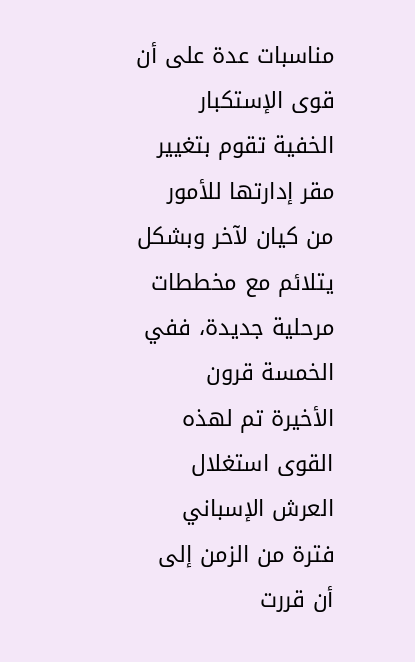مناسبات عدة على أن قوى الإستكبار الخفية تقوم بتغيير مقر إدارتها للأمور من كيان لآخر وبشكل يتلائم مع مخططات مرحلية جديدة، ففي الخمسة قرون الأخيرة تم لهذه القوى استغلال العرش الإسباني فترة من الزمن إلى أن قررت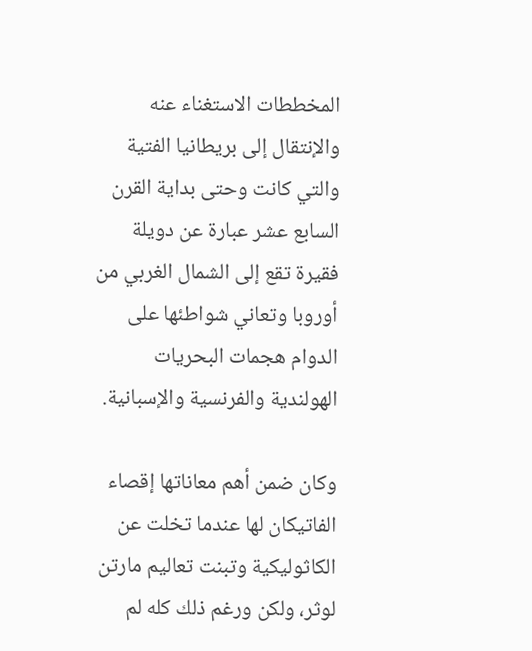المخططات الاستغناء عنه والإنتقال إلى بريطانيا الفتية والتي كانت وحتى بداية القرن السابع عشر عبارة عن دويلة فقيرة تقع إلى الشمال الغربي من أوروبا وتعاني شواطئها على الدوام هجمات البحريات الهولندية والفرنسية والإسبانية.

وكان ضمن أهم معاناتها إقصاء الفاتيكان لها عندما تخلت عن الكاثوليكية وتبنت تعاليم مارتن لوثر، ولكن ورغم ذلك كله لم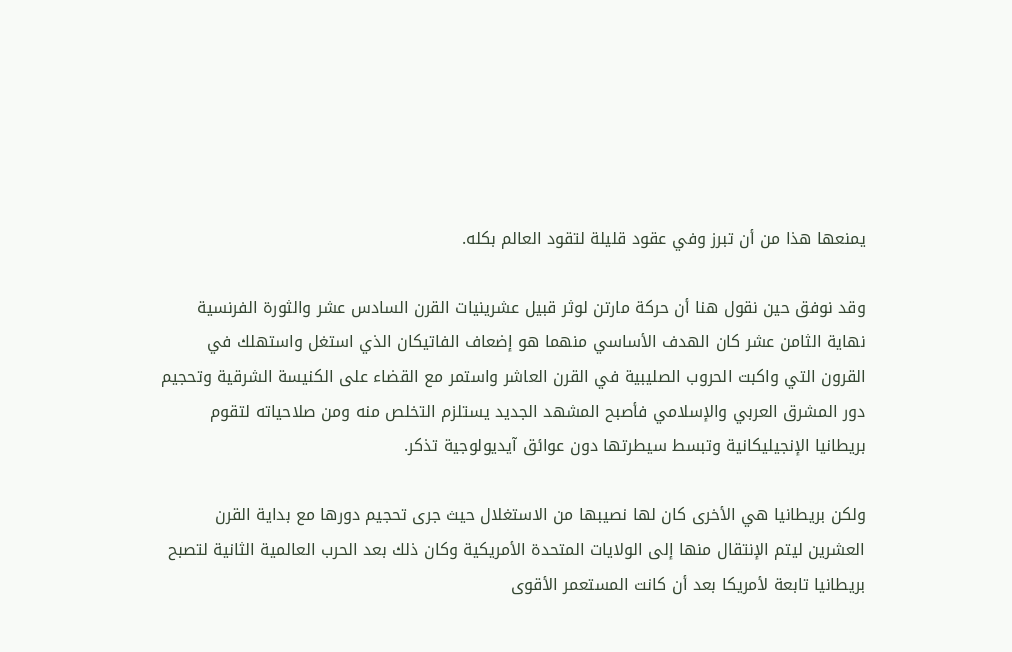يمنعها هذا من أن تبرز وفي عقود قليلة لتقود العالم بكله.

وقد نوفق حين نقول هنا أن حركة مارتن لوثر قبيل عشرينيات القرن السادس عشر والثورة الفرنسية نهاية الثامن عشر كان الهدف الأساسي منهما هو إضعاف الفاتيكان الذي استغل واستهلك في القرون التي واكبت الحروب الصليبية في القرن العاشر واستمر مع القضاء على الكنيسة الشرقية وتحجيم دور المشرق العربي والإسلامي فأصبح المشهد الجديد يستلزم التخلص منه ومن صلاحياته لتقوم بريطانيا الإنجيليكانية وتبسط سيطرتها دون عوائق آيديولوجية تذكر.

ولكن بريطانيا هي الأخرى كان لها نصيبها من الاستغلال حيث جرى تحجيم دورها مع بداية القرن العشرين ليتم الإنتقال منها إلى الولايات المتحدة الأمريكية وكان ذلك بعد الحرب العالمية الثانية لتصبح بريطانيا تابعة لأمريكا بعد أن كانت المستعمر الأقوى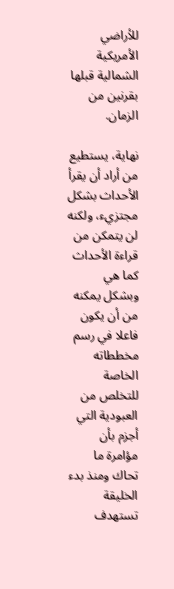للأراضي الأمريكية الشمالية قبلها بقرنين من الزمان.

نهاية، يستطيع من أراد أن يقرأ الأحداث بشكل مجتزيء، ولكنه لن يتمكن من قراءة الأحداث كما هي وبشكل يمكنه من أن يكون فاعلا في رسم مخططاته الخاصة للتخلص من العبودية التي أجزم بأن مؤامرة ما تحاك ومنذ بدء الخليقة تستهدف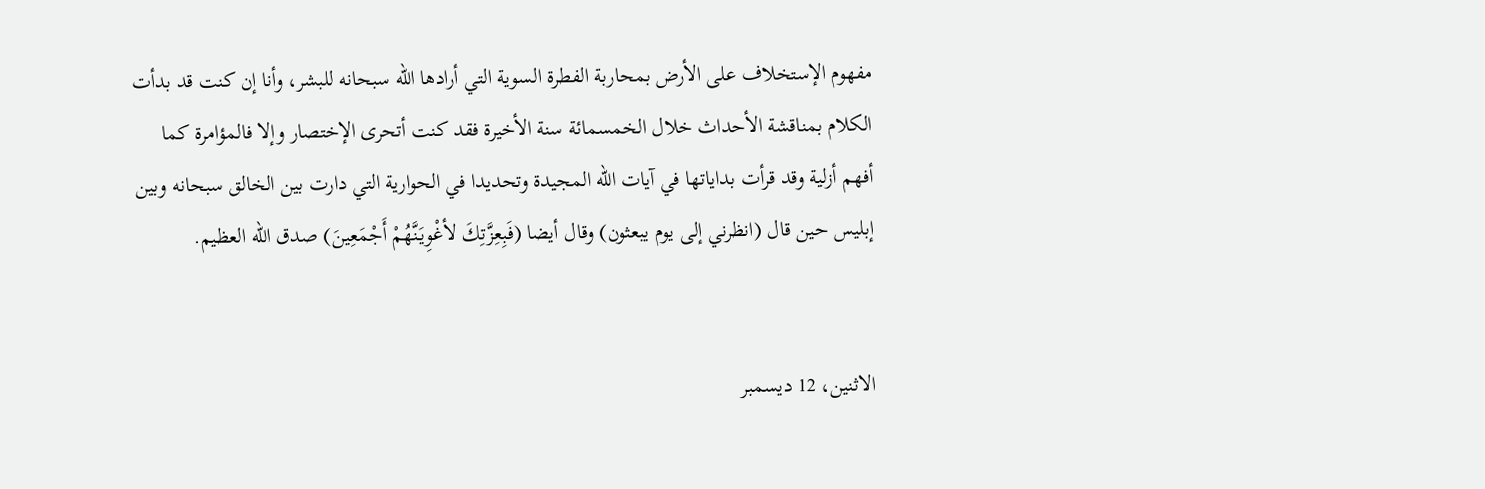مفهوم الإستخلاف على الأرض بمحاربة الفطرة السوية التي أرادها الله سبحانه للبشر، وأنا إن كنت قد بدأت الكلام بمناقشة الأحداث خلال الخمسمائة سنة الأخيرة فقد كنت أتحرى الإختصار وإلا فالمؤامرة كما أفهم أزلية وقد قرأت بداياتها في آيات الله المجيدة وتحديدا في الحوارية التي دارت بين الخالق سبحانه وبين إبليس حين قال (انظرني إلى يوم يبعثون) وقال أيضا (فَبِعِزَّتِكَ لأغْوِيَنَّهُمْ أَجْمَعِينَ) صدق الله العظيم.


الاثنين، 12 ديسمبر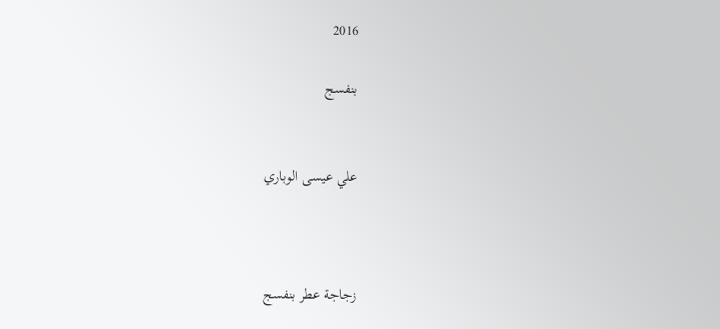2016

بنفسج


علي عيسى الوباري



زجاجة عطر بنفسج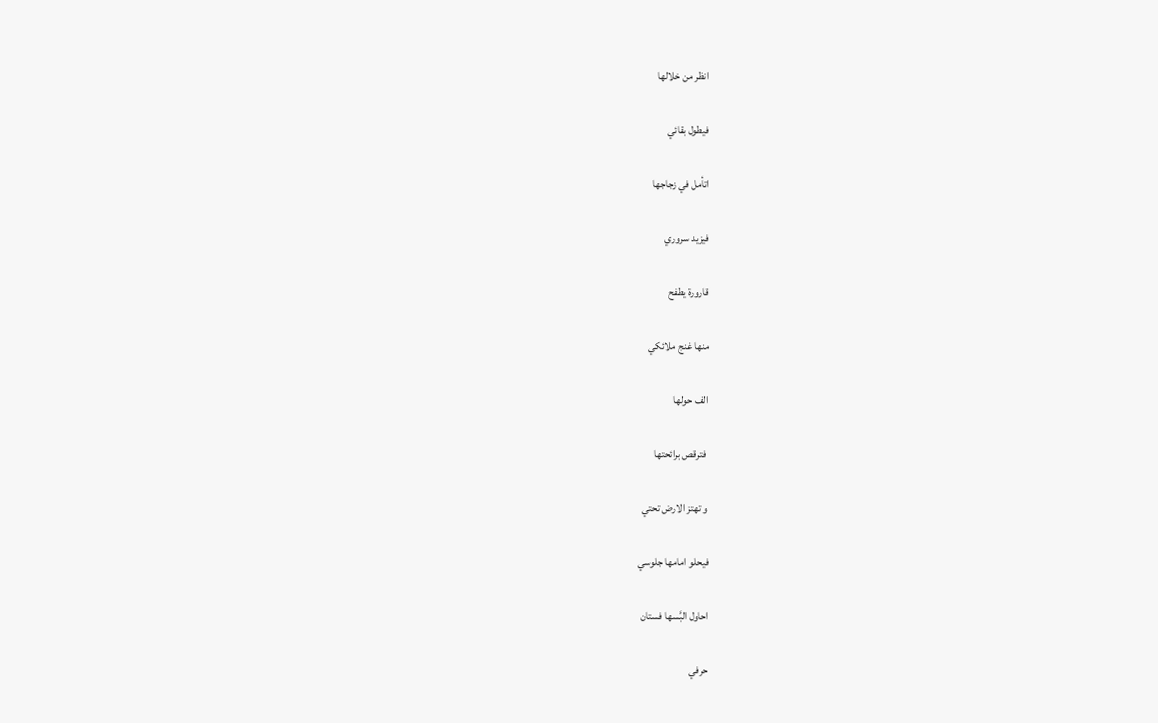انظر من خلالها

فيطول بقائي

اتأمل في زجاجها

فيزيد سروري

قارورة يطفح

منها غنج ملائكي

الف حولها

 فترقص برائحتها

و تهتز الارض تحتي

فيحلو امامها جلوسي

احاول البَّسها فستان

حرفي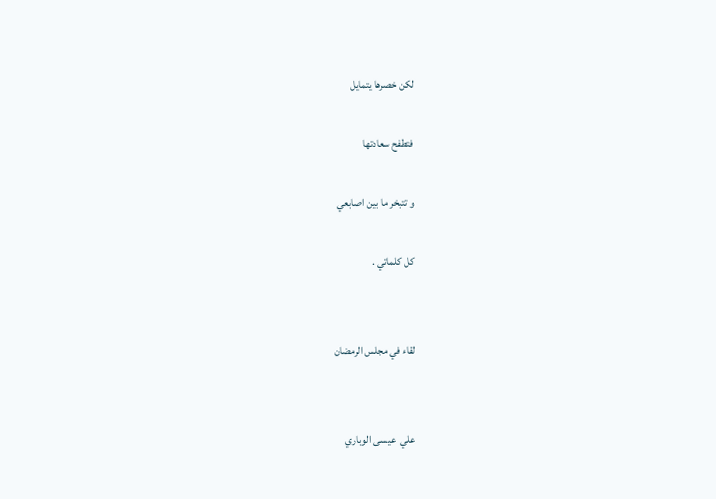لكن خصرها يتمايل

فتطفح سعادتها

و تتبخر ما بين اصابعي

كل كلماتي .


لقاء في مجلس الرمضان


علي  عيسى الوباري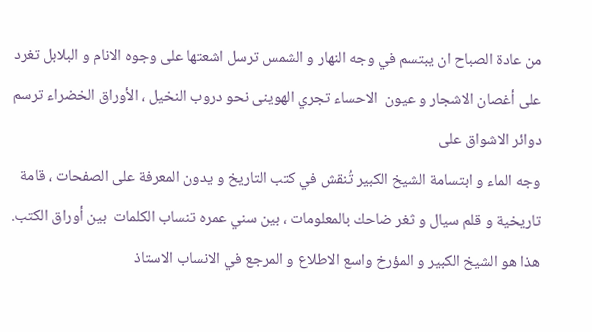من عادة الصباح ان يبتسم في وجه النهار و الشمس ترسل اشعتها على وجوه الانام و البلابل تغرد على أغصان الاشجار و عيون  الاحساء تجري الهوينى نحو دروب النخيل ، الأوراق الخضراء ترسم دوائر الاشواق على
وجه الماء و ابتسامة الشيخ الكبير تُنقش في كتب التاريخ و يدون المعرفة على الصفحات ، قامة تاريخية و قلم سيال و ثغر ضاحك بالمعلومات ، بين سني عمره تنساب الكلمات  بين أوراق الكتب.
هذا هو الشيخ الكبير و المؤرخ واسع الاطلاع و المرجع في الانساب الاستاذ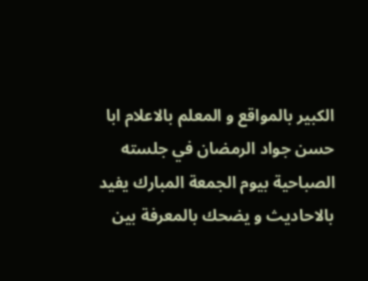الكبير بالمواقع و المعلم بالاعلام ابا حسن جواد الرمضان في جلسته الصباحية بيوم الجمعة المبارك يفيد بالاحاديث و يضحك بالمعرفة بين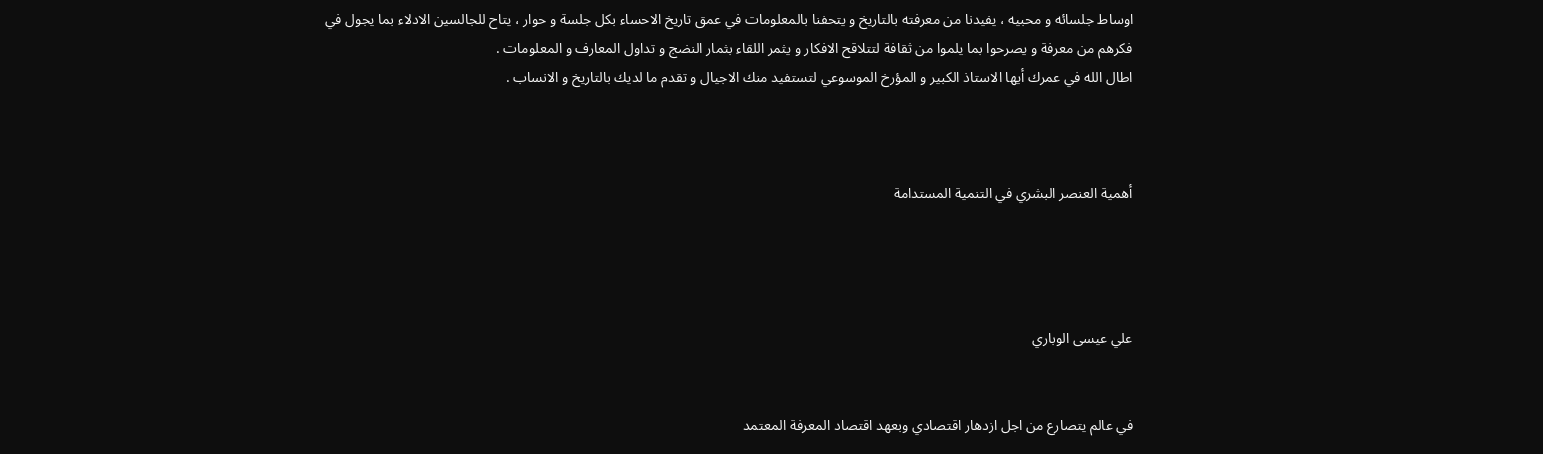اوساط جلسائه و محبيه ، يفيدنا من معرفته بالتاريخ و يتحفنا بالمعلومات في عمق تاريخ الاحساء بكل جلسة و حوار ، يتاح للجالسين الادلاء بما يجول في فكرهم من معرفة و يصرحوا بما يلموا من ثقافة لتتلاقح الافكار و يثمر اللقاء بثمار النضج و تداول المعارف و المعلومات .
اطال الله في عمرك أيها الاستاذ الكبير و المؤرخ الموسوعي لتستفيد منك الاجيال و تقدم ما لديك بالتاريخ و الانساب .



أهمية العنصر البشري في التنمية المستدامة




علي عيسى الوباري


في عالم يتصارع من اجل ازدهار اقتصادي وبعهد اقتصاد المعرفة المعتمد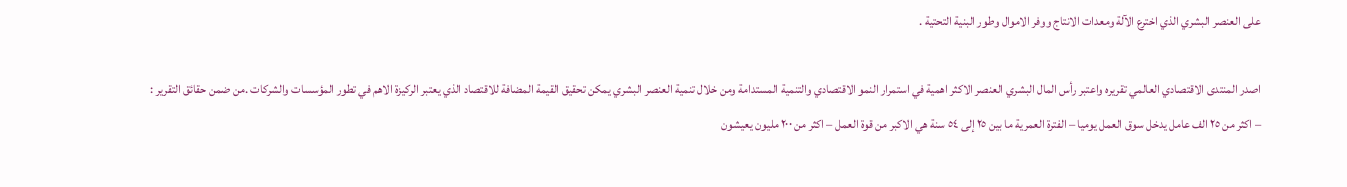على العنصر البشري الذي اخترع الآلة ومعدات الانتاج ووفر الاموال وطور البنية التحتية .

اصدر المنتدى الاقتصادي العالمي تقريره واعتبر رأس المال البشري العنصر الاكثر اهمية في استمرار النمو الاقتصادي والتنمية المستدامة ومن خلال تنمية العنصر البشري يمكن تحقيق القيمة المضافة للاقتصاد الذي يعتبر الركيزة الاهم في تطور المؤسسات والشركات .من ضمن حقائق التقرير :
– اكثر من ٢٥ الف عامل يدخل سوق العمل يوميا – الفترة العمرية ما بين ٢٥ إلى ٥٤ سنة هي الاكبر من قوة العمل – اكثر من ٢٠٠ مليون يعيشون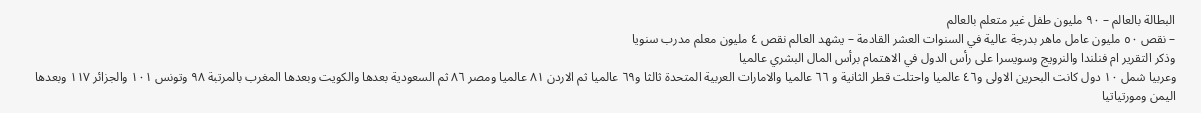البطالة بالعالم – ٩٠ مليون طفل غير متعلم بالعالم
– نقص ٥٠ مليون عامل ماهر بدرجة عالية في السنوات العشر القادمة – يشهد العالم نقص ٤ مليون معلم مدرب سنويا
وذكر التقرير ام فنلندا والنرويج وسويسرا على رأس الدول في الاهتمام برأس المال البشري عالميا
وعربيا شمل ١٠ دول كانت البحرين الاولى و٤٦ عالميا واحتلت قطر الثانية و ٦٦ عالميا والامارات العربية المتحدة ثالثا و٦٩ عالميا ثم الاردن ٨١ عالميا ومصر ٨٦ ثم السعودية بعدها والكويت وبعدها المغرب بالمرتبة ٩٨ وتونس ١٠١ والجزائر ١١٧ وبعدها اليمن ومورتياتيا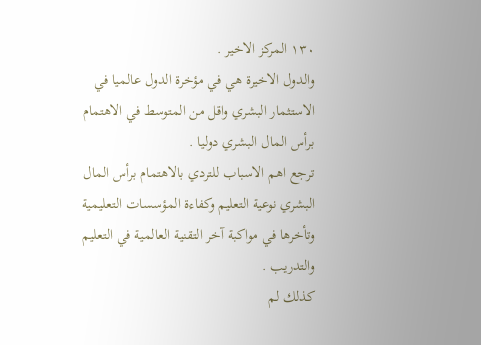١٣٠ المركز الاخير .
والدول الاخيرة هي في مؤخرة الدول عالميا في الاستثمار البشري واقل من المتوسط في الاهتمام برأس المال البشري دوليا .
ترجع اهم الاسباب للتردي بالاهتمام برأس المال البشري نوعية التعليم وكفاءة المؤسسات التعليمية وتأخرها في مواكبة آخر التقنية العالمية في التعليم والتدريب .
كذلك لم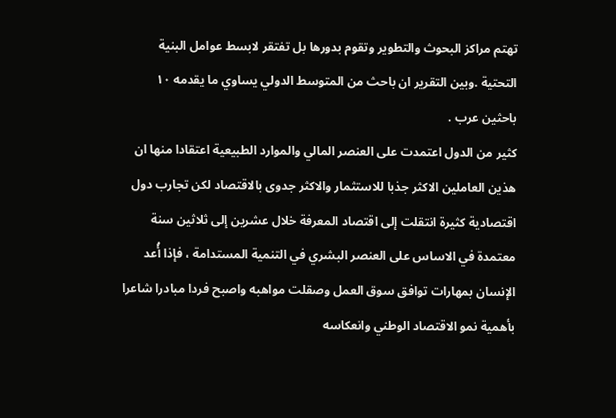تهتم مراكز البحوث والتطوير وتقوم بدورها بل تفتقر لابسط عوامل البنية التحتية .وبين التقرير ان باحث من المتوسط الدولي يساوي ما يقدمه ١٠ باحثين عرب .
كثير من الدول اعتمدت على العنصر المالي والموارد الطبيعية اعتقادا منها ان هذين العاملين الاكثر جذبا للاستثمار والاكثر جدوى بالاقتصاد لكن تجارب دول اقتصادية كثيرة انتقلت إلى اقتصاد المعرفة خلال عشرين إلى ثلاثين سنة معتمدة في الاساس على العنصر البشري في التنمية المستدامة ، فإذا أُعد الإنسان بمهارات توافق سوق العمل وصقلت مواهبه واصبح فردا مبادرا شاعرا بأهمية نمو الاقتصاد الوطني وانعكاسه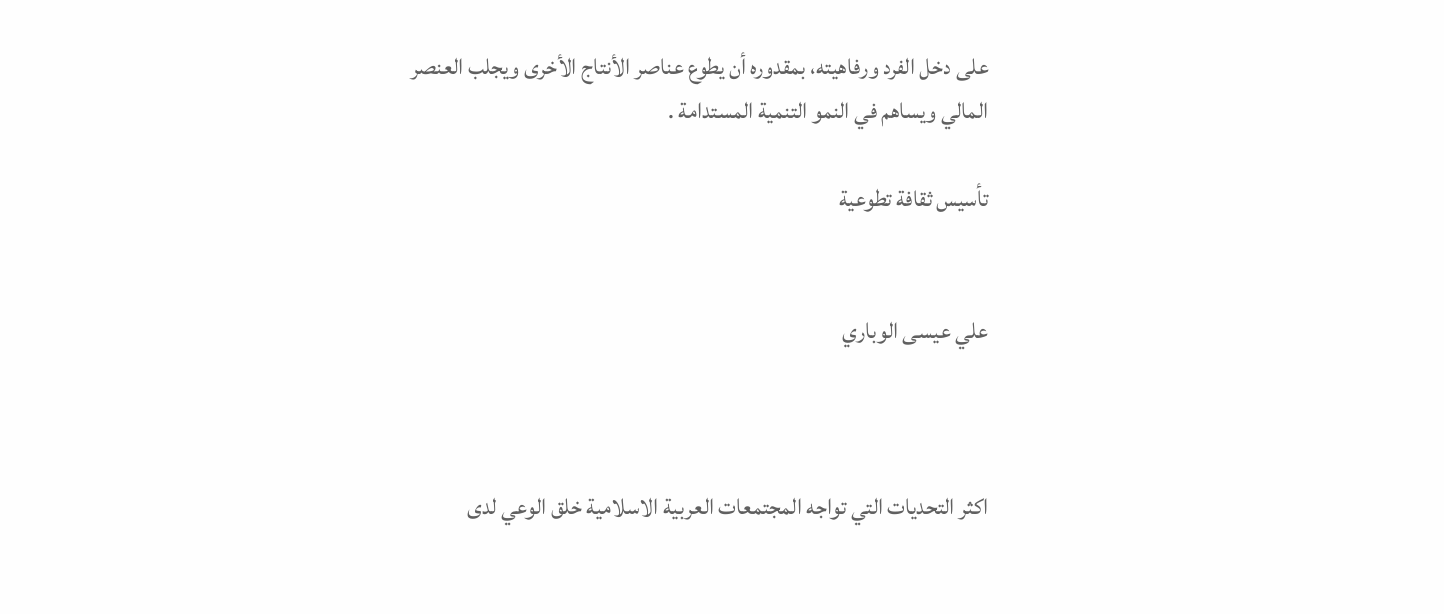على دخل الفرد ورفاهيته، بمقدوره أن يطوع عناصر الأنتاج الأخرى ويجلب العنصر المالي ويساهم في النمو التنمية المستدامة .

تأسيس ثقافة تطوعية


علي عيسى الوباري



اكثر التحديات التي تواجه المجتمعات العربية الاسلامية خلق الوعي لدى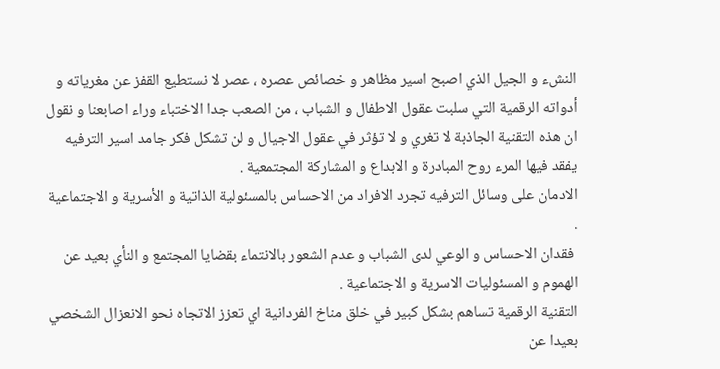النشء و الجيل الذي اصبح اسير مظاهر و خصائص عصره ، عصر لا نستطيع القفز عن مغرياته و أدواته الرقمية التي سلبت عقول الاطفال و الشباب ، من الصعب جدا الاختباء وراء اصابعنا و نقول ان هذه التقنية الجاذبة لا تغري و لا تؤثر في عقول الاجيال و لن تشكل فكر جامد اسير الترفيه يفقد فيها المرء روح المبادرة و الابداع و المشاركة المجتمعية .
الادمان على وسائل الترفيه تجرد الافراد من الاحساس بالمسئولية الذاتية و الأسرية و الاجتماعية .
 فقدان الاحساس و الوعي لدى الشباب و عدم الشعور بالانتماء بقضايا المجتمع و النأي بعيد عن الهموم و المسئوليات الاسرية و الاجتماعية .
التقنية الرقمية تساهم بشكل كبير في خلق مناخ الفردانية اي تعزز الاتجاه نحو الانعزال الشخصي بعيدا عن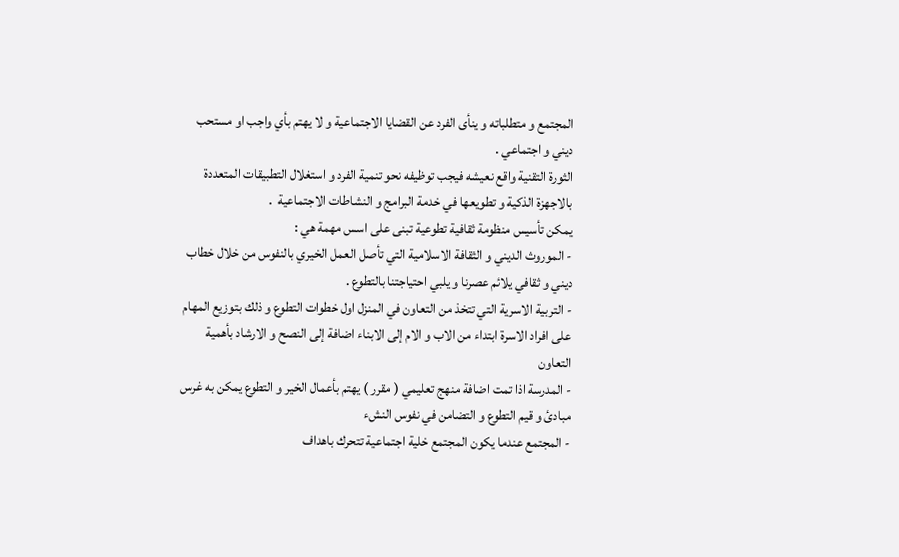المجتمع و متطلباته و ينأى الفرد عن القضايا الاجتماعية و لا يهتم بأي واجب او مستحب ديني و اجتماعي .
الثورة التقنية واقع نعيشه فيجب توظيفه نحو تنمية الفرد و استغلال التطبيقات المتعددة بالاجهزة الذكية و تطويعها في خدمة البرامج و النشاطات الاجتماعية  .
يمكن تأسيس منظومة ثقافية تطوعية تبنى على اسس مهمة هي :
- الموروث الديني و الثقافة الاسلامية التي تأصل العمل الخيري بالنفوس من خلال خطاب ديني و ثقافي يلائم عصرنا و يلبي احتياجتنا بالتطوع .
- التربية الاسرية التي تتخذ من التعاون في المنزل اول خطوات التطوع و ذلك بتوزيع المهام على افراد الاسرة ابتداء من الاب و الام إلى الابناء اضافة إلى النصح و الارشاد بأهمية التعاون
- المدرسة اذا تمت اضافة منهج تعليمي ( مقرر ) يهتم بأعمال الخير و التطوع يمكن به غرس مبادئ و قيم التطوع و التضامن في نفوس النشء
- المجتمع عندما يكون المجتمع خلية اجتماعية تتحرك باهداف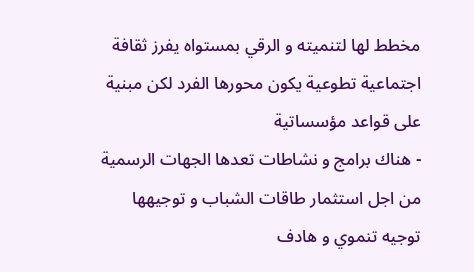مخطط لها لتنميته و الرقي بمستواه يفرز ثقافة اجتماعية تطوعية يكون محورها الفرد لكن مبنية على قواعد مؤسساتية
- هناك برامج و نشاطات تعدها الجهات الرسمية من اجل استثمار طاقات الشباب و توجيهها توجيه تنموي و هادف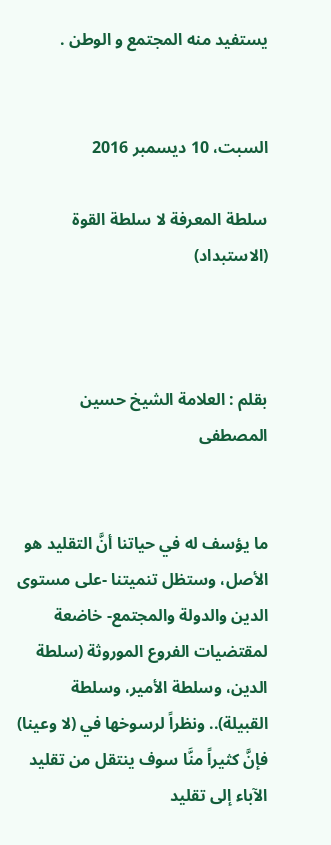يستفيد منه المجتمع و الوطن .


السبت، 10 ديسمبر 2016

سلطة المعرفة لا سلطة القوة (الاستبداد)



بقلم : العلامة الشيخ حسين المصطفى


ما يؤسف له في حياتنا أنَّ التقليد هو الأصل، وستظل تنميتنا -على مستوى الدين والدولة والمجتمع- خاضعة لمقتضيات الفروع الموروثة (سلطة الدين، وسلطة الأمير، وسلطة القبيلة).. ونظراً لرسوخها في (لا وعينا) فإنَّ كثيراً منَّا سوف ينتقل من تقليد الآباء إلى تقليد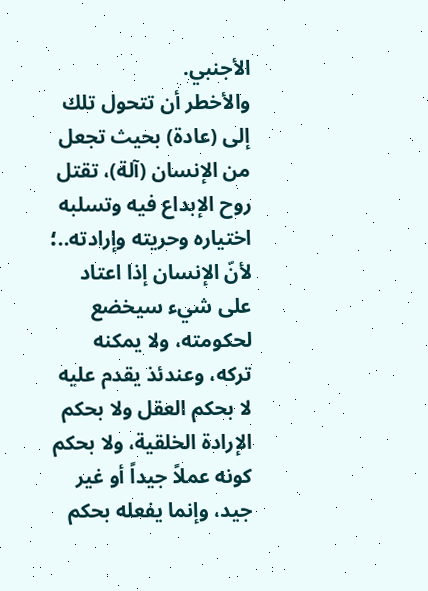الأجنبي.
والأخطر أن تتحول تلك إلى (عادة) بحيث تجعل من الإنسان (آلة)، تقتل روح الإبداع فيه وتسلبه اختياره وحريته وإرادته..؛ لأنّ الإنسان إذا اعتاد على شيء سيخضع لحكومته، ولا يمكنه تركه، وعندئذ يقدم عليه لا بحكم العقل ولا بحكم الإرادة الخلقية، ولا بحكم كونه عملاً جيداً أو غير جيد، وإنما يفعله بحكم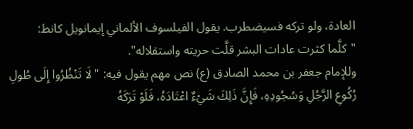العادة، ولو تركه فسيضطرب. يقول الفيلسوف الألماني إيمانويل كانط: "كلَّما كثرت عادات البشر قلَّت حريته واستقلاله".
وللإمام جعفر بن محمد الصادق (ع) نص مهم يقول فيه: "لَا تَنْظُرُوا إِلَى طُولِ رُكُوعِ الرَّجُلِ وَسُجُودِهِ، فَإِنَّ ذَلِكَ شَيْءٌ اعْتَادَهُ، فَلَوْ تَرَكَهُ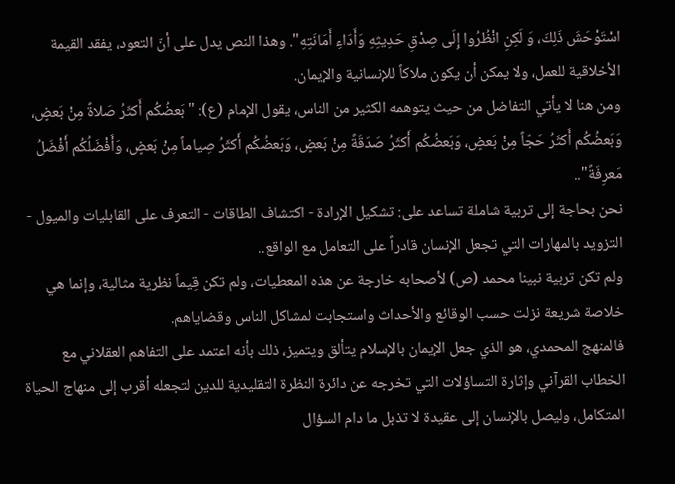اسْتَوْحَشَ ذَلِكَ، وَ لَكِنِ انْظُرُوا إِلَى صِدْقِ حَدِيثِهِ وَأَدَاءِ أَمَانَتِهِ". وهذا النص يدل على أنّ التعود، يفقد القيمة الأخلاقية للعمل، ولا يمكن أن يكون ملاكاً للإنسانية والإيمان.
ومن هنا لا يأتي التفاضل من حيث يتوهمه الكثير من الناس، يقول الإمام (ع): "بَعضُكُم أَكثَرُ صَلاةً مِنْ بَعضٍ، وَبَعضُكُم أَكثَرُ حَجّاً مِنْ بَعضٍ، وَبَعضُكُم أَكثَرُ صَدَقَةً مِنْ بَعضٍ، وَبَعضُكُم أَكثَرُ صِياماً مِنْ بَعضٍ، وَأَفْضَلُكُم أَفْضَلُ مَعرِفَةً"..
نحن بحاجة إلى تربية شاملة تساعد على: تشكيل الإرادة - اكتشاف الطاقات - التعرف على القابليات والميول - التزويد بالمهارات التي تجعل الإنسان قادراً على التعامل مع الواقع..
ولم تكن تربية نبينا محمد (ص) لأصحابه خارجة عن هذه المعطيات، ولم تكن قِيماً نظرية مثالية، وإنما هي خلاصة شريعة نزلت حسب الوقائع والأحداث واستجابت لمشاكل الناس وقضاياهم.
فالمنهج المحمدي، هو الذي جعل الإيمان بالإسلام يتألق ويتميز، ذلك بأنه اعتمد على التفاهم العقلاني مع الخطاب القرآني وإثارة التساؤلات التي تخرجه عن دائرة النظرة التقليدية للدين لتجعله أقرب إلى منهاج الحياة المتكامل، وليصل بالإنسان إلى عقيدة لا تذبل ما دام السؤال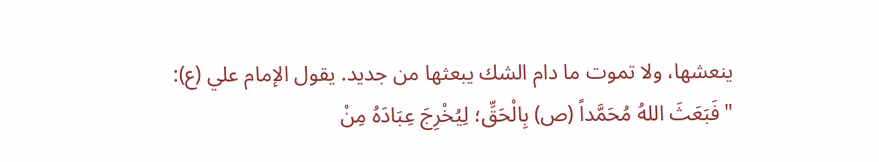ينعشها، ولا تموت ما دام الشك يبعثها من جديد. يقول الإمام علي (ع): "فَبَعَثَ اللهُ مُحَمَّداً (ص) بِالْحَقِّ؛ لِيُخْرِجَ عِبَادَهُ مِنْ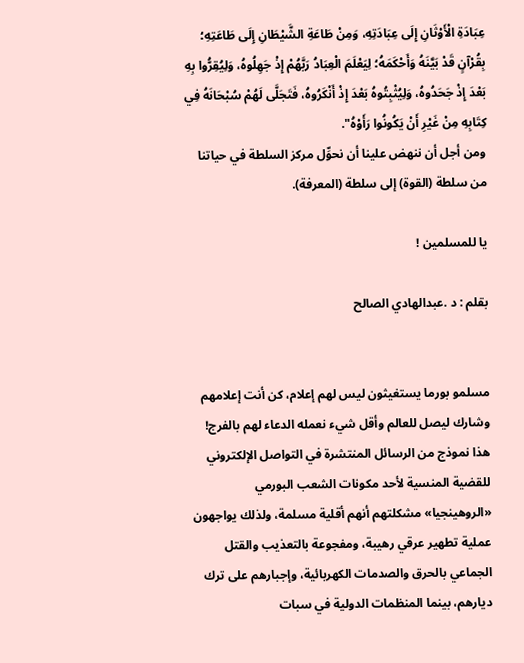عِبَادَةِ الْأَوْثَانِ إِلَى عِبَادَتِهِ، وَمِنْ طَاعَةِ الشَّيْطَانِ إِلَى طَاعَتِهِ؛ بِقُرْآنٍ قَدْ بَيَّنَهُ وَأَحْكَمَهُ؛ لِيَعْلَمَ الْعِبَادُ رَبَّهُمْ إِذْ جَهِلُوهُ، وَلِيُقِرُّوا بِهِ بَعْدَ إِذْ جَحَدُوهُ، وَلِيُثْبِتُوهُ بَعْدَ إِذْ أَنْكَرُوهُ، فَتَجَلَّى لَهُمْ سُبْحَانَهُ فِي كِتَابِهِ مِنْ غَيْرِ أَنْ يَكُونُوا رَأَوْهُ".
ومن أجل أن ننهض علينا أن نحوِّل مركز السلطة في حياتنا من سلطة (القوة) إلى سلطة (المعرفة).

يا للمسلمين !

بقلم : د .عبدالهادي الصالح


مسلمو بورما يستغيثون ليس لهم إعلام، كن أنت إعلامهم وشارك ليصل للعالم وأقل شيء نعمله الدعاء لهم بالفرج! هذا نموذج من الرسائل المنتشرة في التواصل الإلكتروني للقضية المنسية لأحد مكونات الشعب البورمي «الروهينجيا» مشكلتهم أنهم أقلية مسلمة، ولذلك يواجهون عملية تطهير عرقي رهيبة، ومفجوعة بالتعذيب والقتل الجماعي بالحرق والصدمات الكهربائية، وإجبارهم على ترك ديارهم، بينما المنظمات الدولية في سبات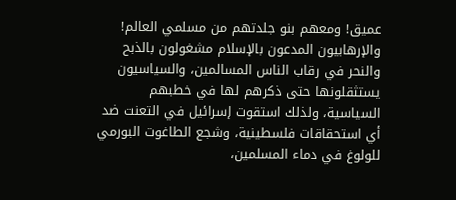عميق! ومعهم بنو جلدتهم من مسلمي العالم!
والإرهابيون المدعون بالإسلام مشغولون بالذبح والنحر في رقاب الناس المسالمين، والسياسيون يستثقلونها حتى ذكرهم لها في خطبهم السياسية، ولذلك استقوت إسرائيل في التعنت ضد أي استحقاقات فلسطينية، وشجع الطاغوت البورمي للولوغ في دماء المسلمين،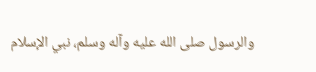والرسول صلى الله عليه وآله وسلم، نبي الإسلام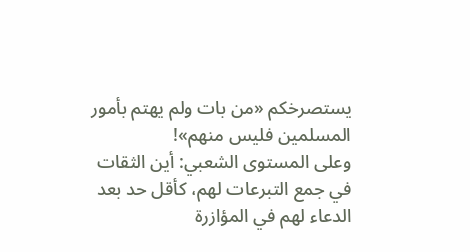يستصرخكم «من بات ولم يهتم بأمور المسلمين فليس منهم»!
وعلى المستوى الشعبي: أين الثقات في جمع التبرعات لهم، كأقل حد بعد الدعاء لهم في المؤازرة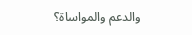والدعم والمواساة؟